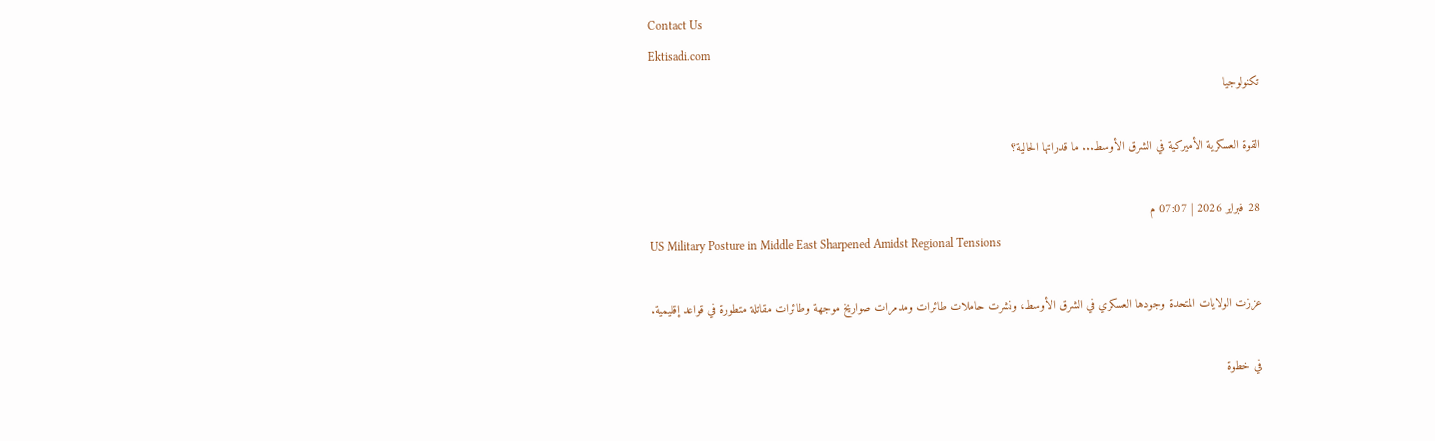Contact Us
Ektisadi.com
تكنولوجيا

القوة العسكرية الأميركية في الشرق الأوسط... ما قدراتها الحالية؟

28 فبراير 2026 | 07:07 م
US Military Posture in Middle East Sharpened Amidst Regional Tensions

عززت الولايات المتحدة وجودها العسكري في الشرق الأوسط، ونشرت حاملات طائرات ومدمرات صواريخ موجهة وطائرات مقاتلة متطورة في قواعد إقليمية.

في خطوة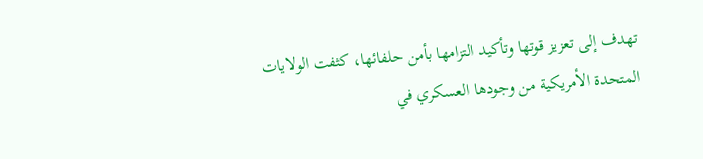تهدف إلى تعزيز قوتها وتأكيد التزامها بأمن حلفائها، كثفت الولايات المتحدة الأمريكية من وجودها العسكري في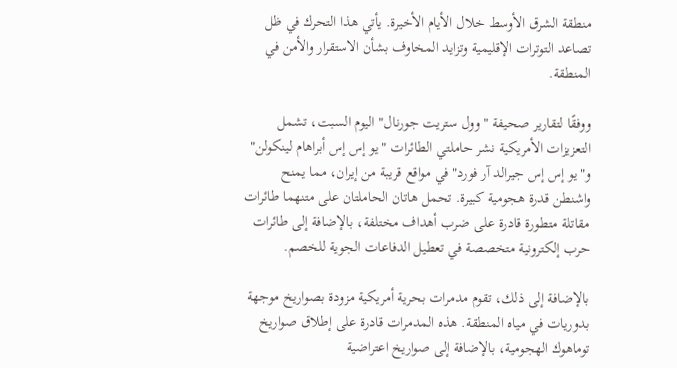منطقة الشرق الأوسط خلال الأيام الأخيرة. يأتي هذا التحرك في ظل تصاعد التوترات الإقليمية وتزايد المخاوف بشأن الاستقرار والأمن في المنطقة.

ووفقًا لتقارير صحيفة "وول ستريت جورنال" اليوم السبت، تشمل التعزيزات الأمريكية نشر حاملتي الطائرات "يو إس إس أبراهام لينكولن" و"يو إس إس جيرالد آر فورد" في مواقع قريبة من إيران، مما يمنح واشنطن قدرة هجومية كبيرة. تحمل هاتان الحاملتان على متنهما طائرات مقاتلة متطورة قادرة على ضرب أهداف مختلفة، بالإضافة إلى طائرات حرب إلكترونية متخصصة في تعطيل الدفاعات الجوية للخصم.

بالإضافة إلى ذلك، تقوم مدمرات بحرية أمريكية مزودة بصواريخ موجهة بدوريات في مياه المنطقة. هذه المدمرات قادرة على إطلاق صواريخ توماهوك الهجومية، بالإضافة إلى صواريخ اعتراضية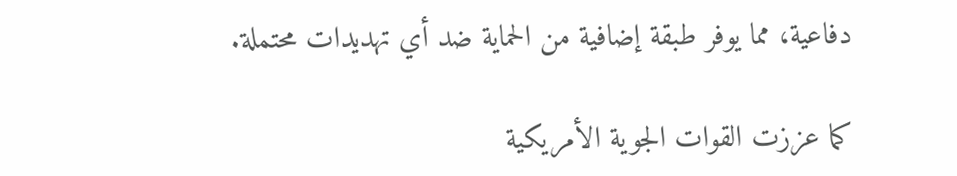دفاعية، مما يوفر طبقة إضافية من الحماية ضد أي تهديدات محتملة.

كما عززت القوات الجوية الأمريكية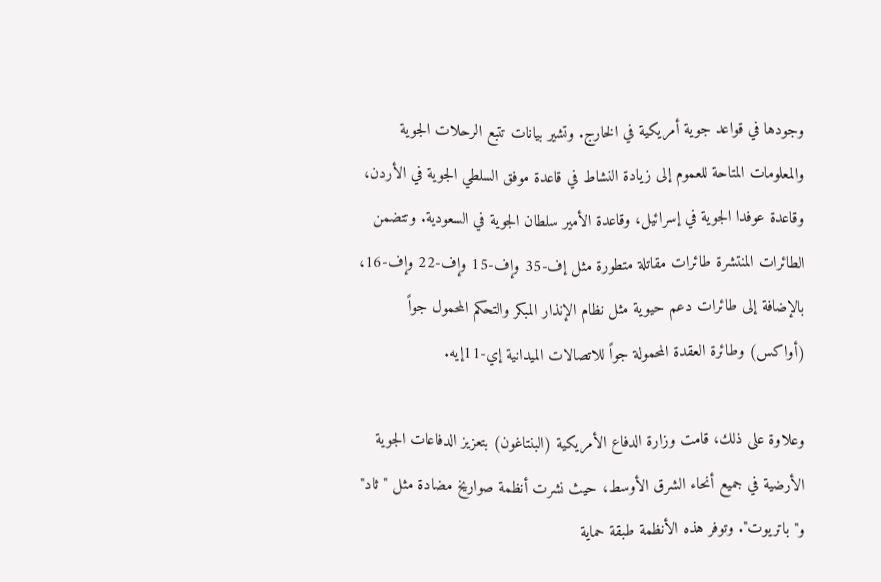وجودها في قواعد جوية أمريكية في الخارج. وتشير بيانات تتبع الرحلات الجوية والمعلومات المتاحة للعموم إلى زيادة النشاط في قاعدة موفق السلطي الجوية في الأردن، وقاعدة عوفدا الجوية في إسرائيل، وقاعدة الأمير سلطان الجوية في السعودية. وتتضمن الطائرات المنتشرة طائرات مقاتلة متطورة مثل إف-35 وإف-15 وإف-22 وإف-16، بالإضافة إلى طائرات دعم حيوية مثل نظام الإنذار المبكر والتحكم المحمول جواً (أواكس) وطائرة العقدة المحمولة جواً للاتصالات الميدانية إي-11إيه.

وعلاوة على ذلك، قامت وزارة الدفاع الأمريكية (البنتاغون) بتعزيز الدفاعات الجوية الأرضية في جميع أنحاء الشرق الأوسط، حيث نشرت أنظمة صواريخ مضادة مثل "ثاد" و"باتريوت". وتوفر هذه الأنظمة طبقة حماية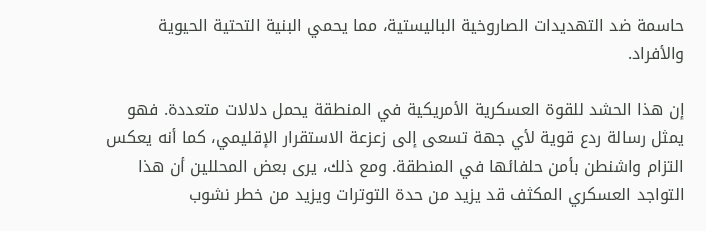حاسمة ضد التهديدات الصاروخية الباليستية، مما يحمي البنية التحتية الحيوية والأفراد.

إن هذا الحشد للقوة العسكرية الأمريكية في المنطقة يحمل دلالات متعددة. فهو يمثل رسالة ردع قوية لأي جهة تسعى إلى زعزعة الاستقرار الإقليمي، كما أنه يعكس التزام واشنطن بأمن حلفائها في المنطقة. ومع ذلك، يرى بعض المحللين أن هذا التواجد العسكري المكثف قد يزيد من حدة التوترات ويزيد من خطر نشوب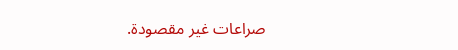صراعات غير مقصودة.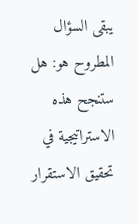يبقى السؤال المطروح هو: هل ستنجح هذه الاستراتيجية في تحقيق الاستقرار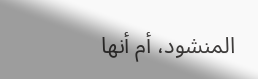المنشود، أم أنها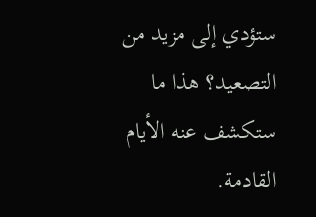ستؤدي إلى مزيد من التصعيد؟ هذا ما ستكشف عنه الأيام القادمة.